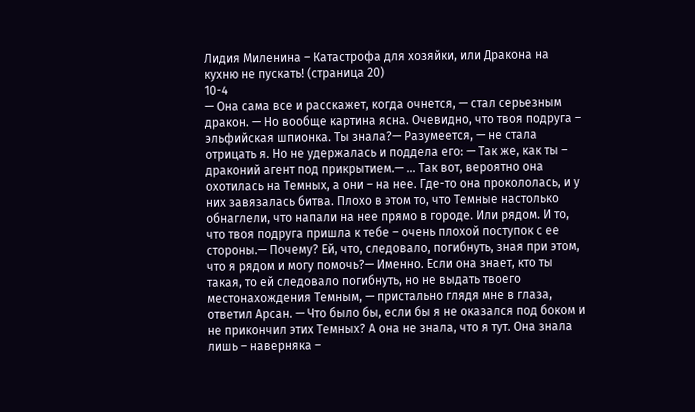Лидия Миленина – Катастрофа для хозяйки, или Дракона на кухню не пускать! (страница 20)
10-4
— Она сама все и расскажет, когда очнется, — стал серьезным дракон. — Но вообще картина ясна. Очевидно, что твоя подруга – эльфийская шпионка. Ты знала?— Разумеется, — не стала отрицать я. Но не удержалась и поддела его: — Так же, как ты – драконий агент под прикрытием.— … Так вот, вероятно она охотилась на Темных, а они – на нее. Где-то она прокололась, и у них завязалась битва. Плохо в этом то, что Темные настолько обнаглели, что напали на нее прямо в городе. Или рядом. И то, что твоя подруга пришла к тебе – очень плохой поступок с ее стороны.— Почему? Ей, что, следовало, погибнуть, зная при этом, что я рядом и могу помочь?— Именно. Если она знает, кто ты такая, то ей следовало погибнуть, но не выдать твоего местонахождения Темным, — пристально глядя мне в глаза, ответил Арсан. — Что было бы, если бы я не оказался под боком и не прикончил этих Темных? А она не знала, что я тут. Она знала лишь – наверняка –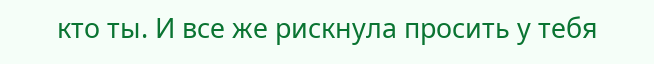кто ты. И все же рискнула просить у тебя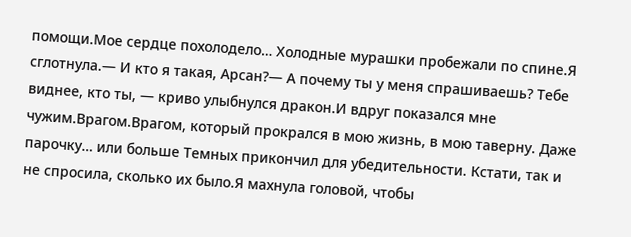помощи.Мое сердце похолодело… Холодные мурашки пробежали по спине.Я сглотнула.— И кто я такая, Арсан?— А почему ты у меня спрашиваешь? Тебе виднее, кто ты, — криво улыбнулся дракон.И вдруг показался мне чужим.Врагом.Врагом, который прокрался в мою жизнь, в мою таверну. Даже парочку… или больше Темных прикончил для убедительности. Кстати, так и не спросила, сколько их было.Я махнула головой, чтобы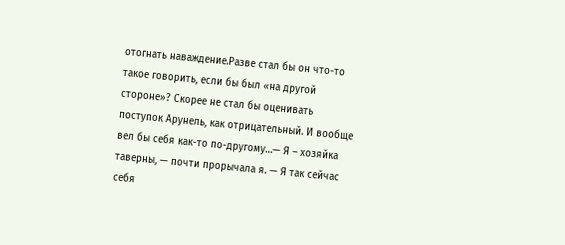отогнать наваждение.Разве стал бы он что-то такое говорить, если бы был «на другой стороне»? Скорее не стал бы оценивать поступок Арунель, как отрицательный. И вообще вел бы себя как-то по-другому…— Я – хозяйка таверны, — почти прорычала я. — Я так сейчас себя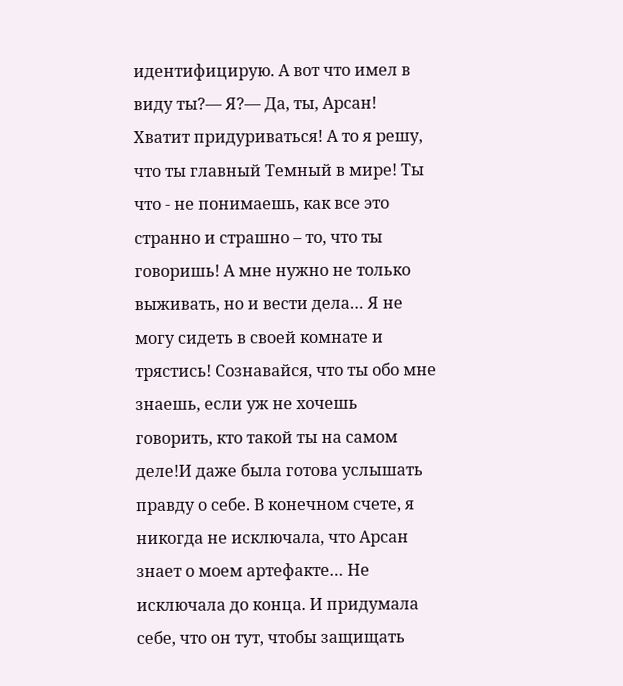идентифицирую. А вот что имел в виду ты?— Я?— Да, ты, Арсан! Хватит придуриваться! А то я решу, что ты главный Темный в мире! Ты что - не понимаешь, как все это странно и страшно – то, что ты говоришь! А мне нужно не только выживать, но и вести дела… Я не могу сидеть в своей комнате и трястись! Сознавайся, что ты обо мне знаешь, если уж не хочешь говорить, кто такой ты на самом деле!И даже была готова услышать правду о себе. В конечном счете, я никогда не исключала, что Арсан знает о моем артефакте… Не исключала до конца. И придумала себе, что он тут, чтобы защищать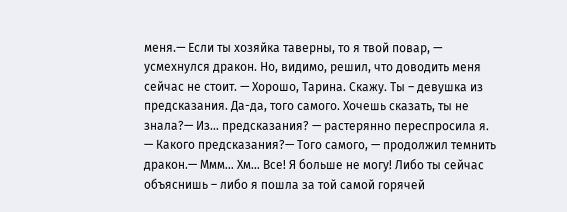меня.— Если ты хозяйка таверны, то я твой повар, — усмехнулся дракон. Но, видимо, решил, что доводить меня сейчас не стоит. — Хорошо, Тарина. Скажу. Ты – девушка из предсказания. Да-да, того самого. Хочешь сказать, ты не знала?— Из… предсказания? — растерянно переспросила я. — Какого предсказания?— Того самого, — продолжил темнить дракон.— Ммм… Хм… Все! Я больше не могу! Либо ты сейчас объяснишь – либо я пошла за той самой горячей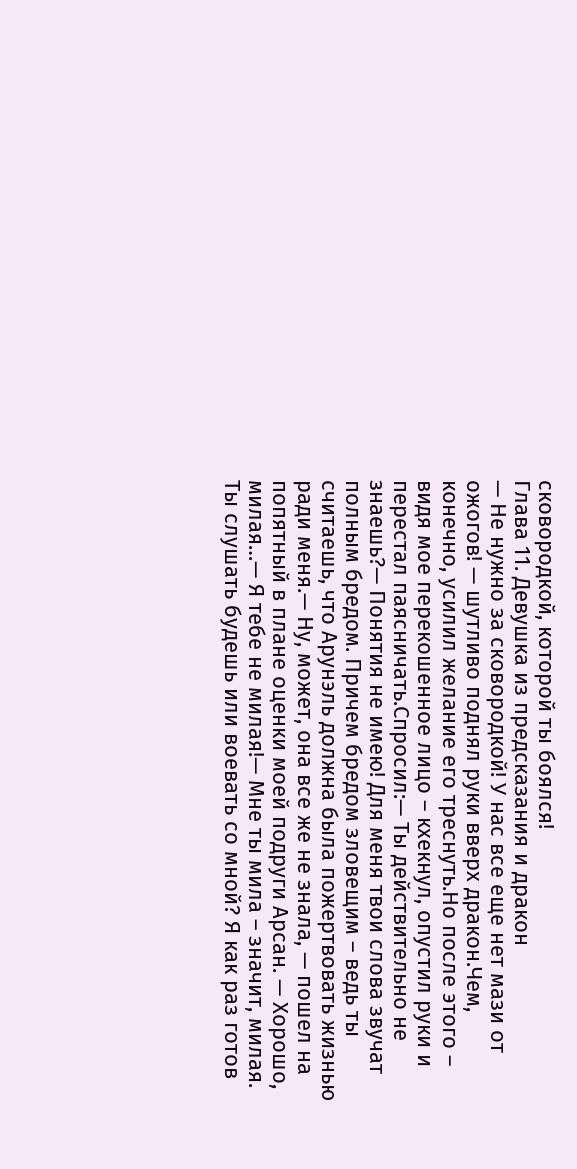сковородкой, которой ты боялся!
Глава 11. Девушка из предсказания и дракон
— Не нужно за сковородкой! У нас все еще нет мази от ожогов! — шутливо поднял руки вверх дракон.Чем, конечно, усилил желание его треснуть.Но после этого – видя мое перекошенное лицо – кхекнул, опустил руки и перестал паясничать.Спросил:— Ты действительно не знаешь?— Понятия не имею! Для меня твои слова звучат полным бредом. Причем бредом зловещим – ведь ты считаешь, что Арунэль должна была пожертвовать жизнью ради меня.— Ну, может, она все же не знала, — пошел на попятный в плане оценки моей подруги Арсан. — Хорошо, милая…— Я тебе не милая!— Мне ты мила – значит, милая. Ты слушать будешь или воевать со мной? Я как раз готов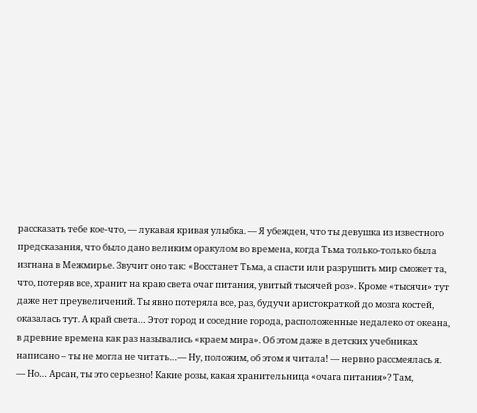рассказать тебе кое-что, — лукавая кривая улыбка. — Я убежден, что ты девушка из известного предсказания, что было дано великим оракулом во времена, когда Тьма только-только была изгнана в Межмирье. Звучит оно так: «Восстанет Тьма, а спасти или разрушить мир сможет та, что, потеряв все, хранит на краю света очаг питания, увитый тысячей роз». Кроме «тысячи» тут даже нет преувеличений. Ты явно потеряла все, раз, будучи аристократкой до мозга костей, оказалась тут. А край света… Этот город и соседние города, расположенные недалеко от океана, в древние времена как раз назывались «краем мира». Об этом даже в детских учебниках написано – ты не могла не читать…— Ну, положим, об этом я читала! — нервно рассмеялась я. — Но… Арсан, ты это серьезно! Какие розы, какая хранительница «очага питания»? Там,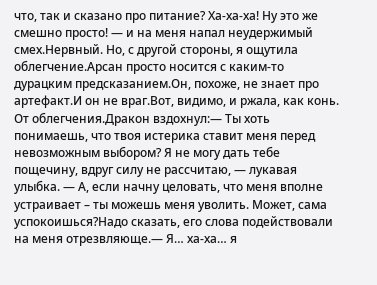что, так и сказано про питание? Ха-ха-ха! Ну это же смешно просто! — и на меня напал неудержимый смех.Нервный. Но, с другой стороны, я ощутила облегчение.Арсан просто носится с каким-то дурацким предсказанием.Он, похоже, не знает про артефакт.И он не враг.Вот, видимо, и ржала, как конь. От облегчения.Дракон вздохнул:— Ты хоть понимаешь, что твоя истерика ставит меня перед невозможным выбором? Я не могу дать тебе пощечину, вдруг силу не рассчитаю, — лукавая улыбка. — А, если начну целовать, что меня вполне устраивает – ты можешь меня уволить. Может, сама успокоишься?Надо сказать, его слова подействовали на меня отрезвляюще.— Я… ха-ха… я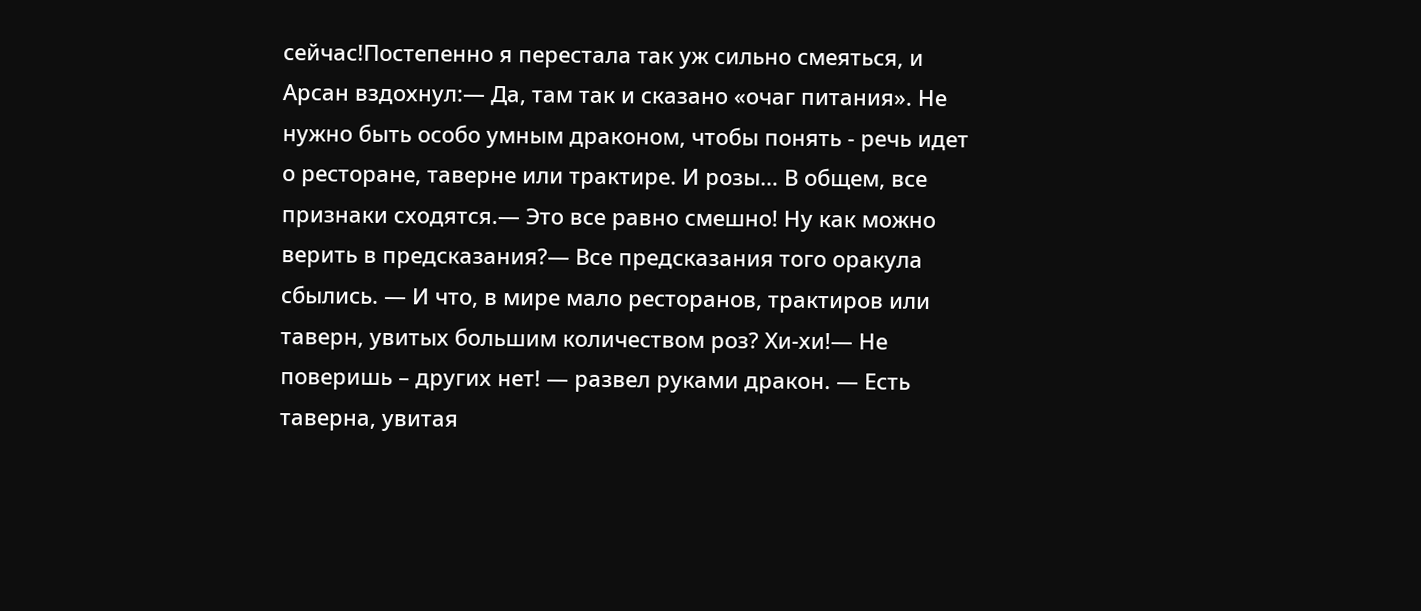сейчас!Постепенно я перестала так уж сильно смеяться, и Арсан вздохнул:— Да, там так и сказано «очаг питания». Не нужно быть особо умным драконом, чтобы понять - речь идет о ресторане, таверне или трактире. И розы… В общем, все признаки сходятся.— Это все равно смешно! Ну как можно верить в предсказания?— Все предсказания того оракула сбылись. — И что, в мире мало ресторанов, трактиров или таверн, увитых большим количеством роз? Хи-хи!— Не поверишь – других нет! — развел руками дракон. — Есть таверна, увитая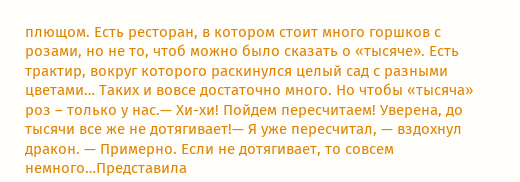плющом. Есть ресторан, в котором стоит много горшков с розами, но не то, чтоб можно было сказать о «тысяче». Есть трактир, вокруг которого раскинулся целый сад с разными цветами… Таких и вовсе достаточно много. Но чтобы «тысяча» роз – только у нас.— Хи-хи! Пойдем пересчитаем! Уверена, до тысячи все же не дотягивает!— Я уже пересчитал, — вздохнул дракон. — Примерно. Если не дотягивает, то совсем немного…Представила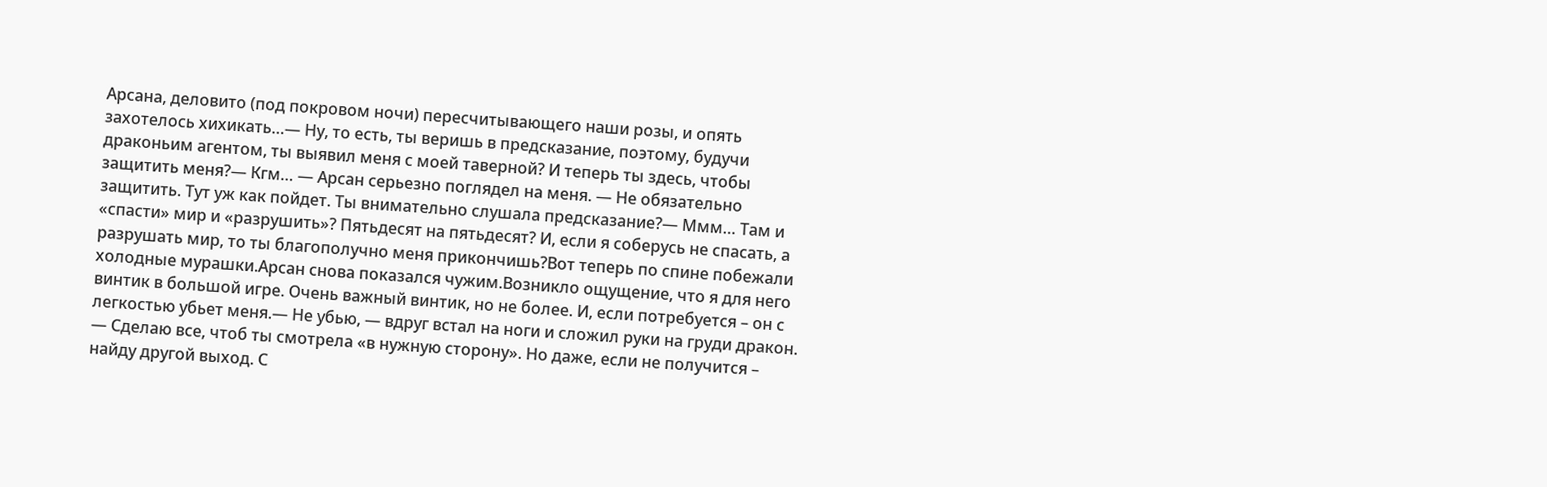Арсана, деловито (под покровом ночи) пересчитывающего наши розы, и опять захотелось хихикать…— Ну, то есть, ты веришь в предсказание, поэтому, будучи драконьим агентом, ты выявил меня с моей таверной? И теперь ты здесь, чтобы защитить меня?— Кгм… — Арсан серьезно поглядел на меня. — Не обязательно защитить. Тут уж как пойдет. Ты внимательно слушала предсказание?— Ммм… Там и «спасти» мир и «разрушить»? Пятьдесят на пятьдесят? И, если я соберусь не спасать, а разрушать мир, то ты благополучно меня прикончишь?Вот теперь по спине побежали холодные мурашки.Арсан снова показался чужим.Возникло ощущение, что я для него винтик в большой игре. Очень важный винтик, но не более. И, если потребуется – он с легкостью убьет меня.— Не убью, — вдруг встал на ноги и сложил руки на груди дракон. — Сделаю все, чтоб ты смотрела «в нужную сторону». Но даже, если не получится – найду другой выход. С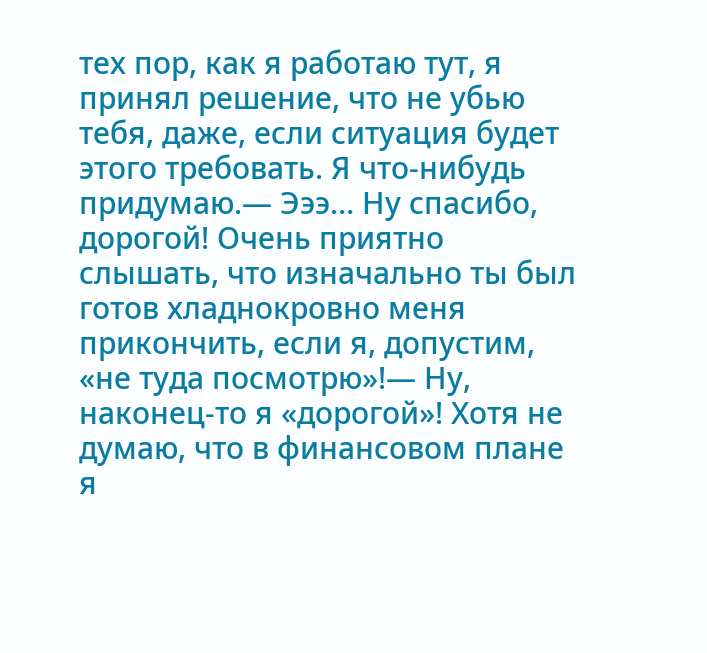тех пор, как я работаю тут, я принял решение, что не убью тебя, даже, если ситуация будет этого требовать. Я что-нибудь придумаю.— Эээ… Ну спасибо, дорогой! Очень приятно слышать, что изначально ты был готов хладнокровно меня прикончить, если я, допустим, «не туда посмотрю»!— Ну, наконец-то я «дорогой»! Хотя не думаю, что в финансовом плане я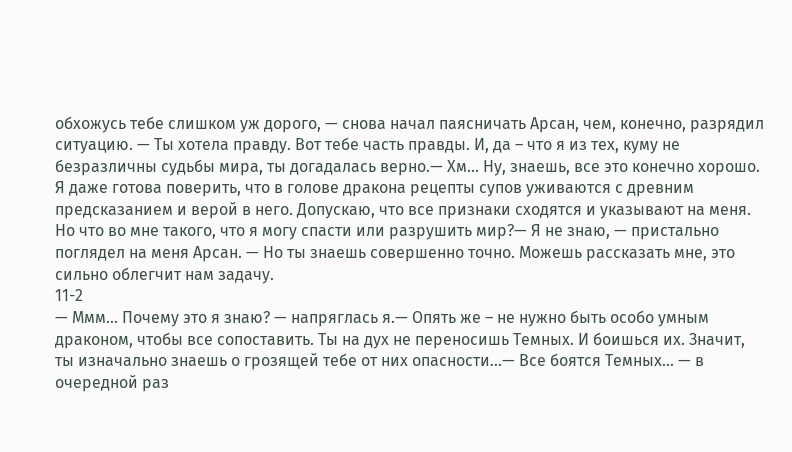обхожусь тебе слишком уж дорого, — снова начал паясничать Арсан, чем, конечно, разрядил ситуацию. — Ты хотела правду. Вот тебе часть правды. И, да – что я из тех, куму не безразличны судьбы мира, ты догадалась верно.— Хм… Ну, знаешь, все это конечно хорошо. Я даже готова поверить, что в голове дракона рецепты супов уживаются с древним предсказанием и верой в него. Допускаю, что все признаки сходятся и указывают на меня. Но что во мне такого, что я могу спасти или разрушить мир?— Я не знаю, — пристально поглядел на меня Арсан. — Но ты знаешь совершенно точно. Можешь рассказать мне, это сильно облегчит нам задачу.
11-2
— Ммм… Почему это я знаю? — напряглась я.— Опять же – не нужно быть особо умным драконом, чтобы все сопоставить. Ты на дух не переносишь Темных. И боишься их. Значит, ты изначально знаешь о грозящей тебе от них опасности…— Все боятся Темных… — в очередной раз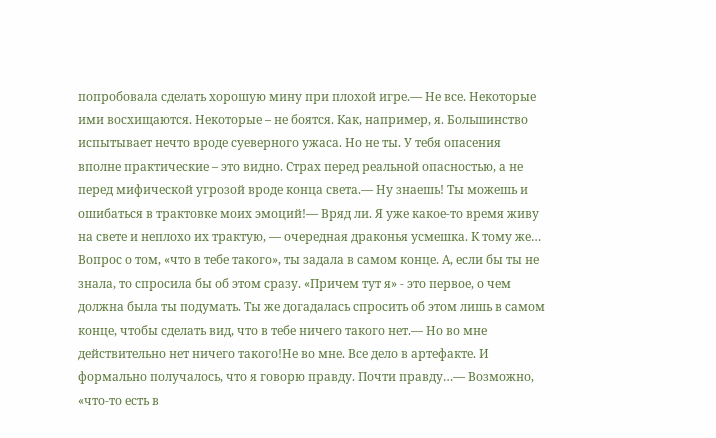попробовала сделать хорошую мину при плохой игре.— Не все. Некоторые ими восхищаются. Некоторые – не боятся. Как, например, я. Большинство испытывает нечто вроде суеверного ужаса. Но не ты. У тебя опасения вполне практические – это видно. Страх перед реальной опасностью, а не перед мифической угрозой вроде конца света.— Ну знаешь! Ты можешь и ошибаться в трактовке моих эмоций!— Вряд ли. Я уже какое-то время живу на свете и неплохо их трактую, — очередная драконья усмешка. К тому же… Вопрос о том, «что в тебе такого», ты задала в самом конце. А, если бы ты не знала, то спросила бы об этом сразу. «Причем тут я» - это первое, о чем должна была ты подумать. Ты же догадалась спросить об этом лишь в самом конце, чтобы сделать вид, что в тебе ничего такого нет.— Но во мне действительно нет ничего такого!Не во мне. Все дело в артефакте. И формально получалось, что я говорю правду. Почти правду…— Возможно, «что-то есть в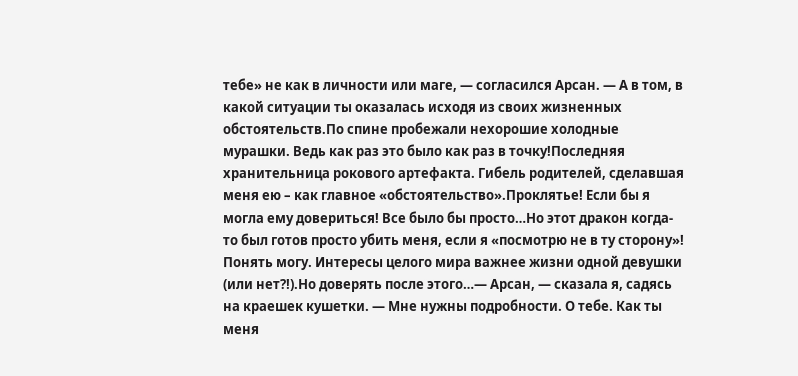тебе» не как в личности или маге, — согласился Арсан. — А в том, в какой ситуации ты оказалась исходя из своих жизненных обстоятельств.По спине пробежали нехорошие холодные мурашки. Ведь как раз это было как раз в точку!Последняя хранительница рокового артефакта. Гибель родителей, сделавшая меня ею – как главное «обстоятельство».Проклятье! Если бы я могла ему довериться! Все было бы просто…Но этот дракон когда-то был готов просто убить меня, если я «посмотрю не в ту сторону»! Понять могу. Интересы целого мира важнее жизни одной девушки (или нет?!).Но доверять после этого…— Арсан, — сказала я, садясь на краешек кушетки. — Мне нужны подробности. О тебе. Как ты меня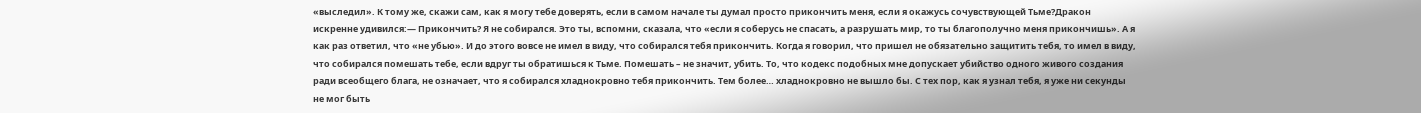«выследил». К тому же, скажи сам, как я могу тебе доверять, если в самом начале ты думал просто прикончить меня, если я окажусь сочувствующей Тьме?Дракон искренне удивился:— Прикончить? Я не собирался. Это ты, вспомни, сказала, что «если я соберусь не спасать, а разрушать мир, то ты благополучно меня прикончишь». А я как раз ответил, что «не убью». И до этого вовсе не имел в виду, что собирался тебя прикончить. Когда я говорил, что пришел не обязательно защитить тебя, то имел в виду, что собирался помешать тебе, если вдруг ты обратишься к Тьме. Помешать – не значит, убить. То, что кодекс подобных мне допускает убийство одного живого создания ради всеобщего блага, не означает, что я собирался хладнокровно тебя прикончить. Тем более… хладнокровно не вышло бы. С тех пор, как я узнал тебя, я уже ни секунды не мог быть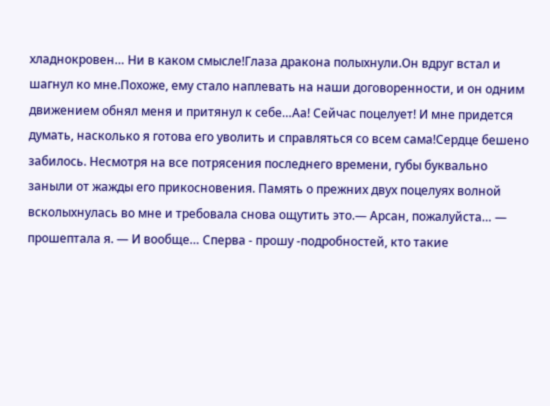хладнокровен… Ни в каком смысле!Глаза дракона полыхнули.Он вдруг встал и шагнул ко мне.Похоже, ему стало наплевать на наши договоренности, и он одним движением обнял меня и притянул к себе…Аа! Сейчас поцелует! И мне придется думать, насколько я готова его уволить и справляться со всем сама!Сердце бешено забилось. Несмотря на все потрясения последнего времени, губы буквально заныли от жажды его прикосновения. Память о прежних двух поцелуях волной всколыхнулась во мне и требовала снова ощутить это.— Арсан, пожалуйста… — прошептала я. — И вообще… Сперва - прошу -подробностей, кто такие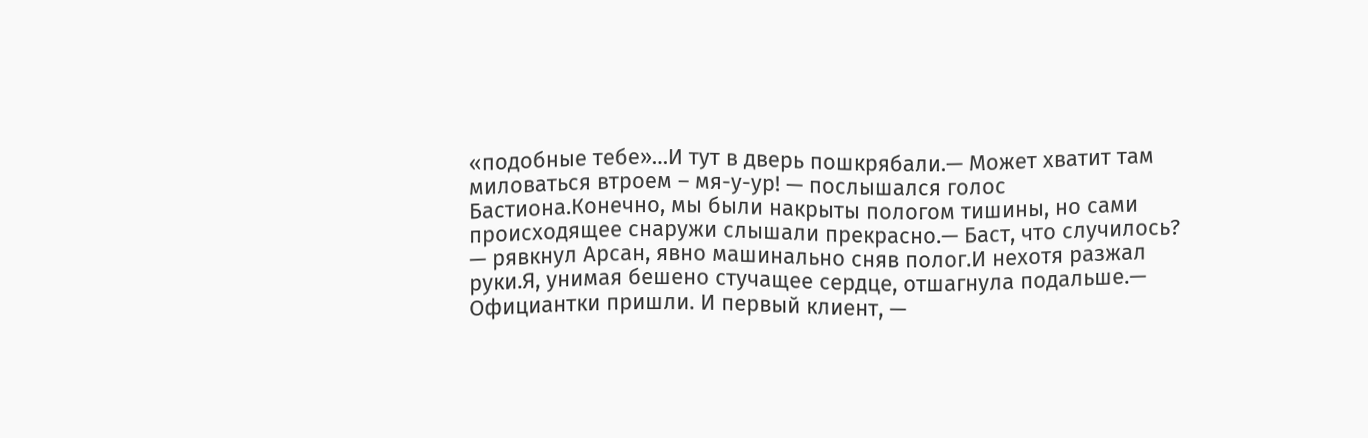«подобные тебе»…И тут в дверь пошкрябали.— Может хватит там миловаться втроем – мя-у-ур! — послышался голос Бастиона.Конечно, мы были накрыты пологом тишины, но сами происходящее снаружи слышали прекрасно.— Баст, что случилось? — рявкнул Арсан, явно машинально сняв полог.И нехотя разжал руки.Я, унимая бешено стучащее сердце, отшагнула подальше.— Официантки пришли. И первый клиент, —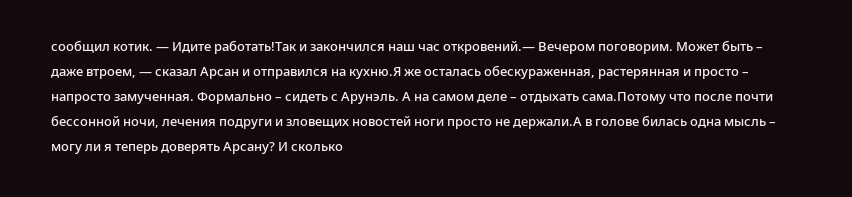сообщил котик. — Идите работать!Так и закончился наш час откровений.— Вечером поговорим. Может быть – даже втроем, — сказал Арсан и отправился на кухню.Я же осталась обескураженная, растерянная и просто – напросто замученная. Формально – сидеть с Арунэль. А на самом деле – отдыхать сама.Потому что после почти бессонной ночи, лечения подруги и зловещих новостей ноги просто не держали.А в голове билась одна мысль – могу ли я теперь доверять Арсану? И сколько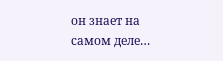он знает на самом деле…